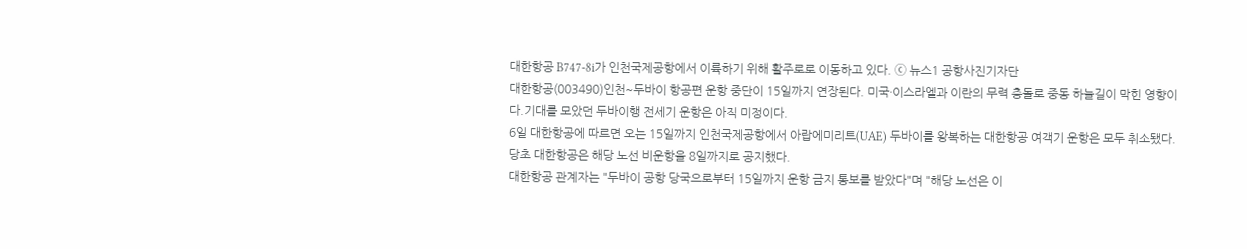대한항공 B747-8i가 인천국제공항에서 이륙하기 위해 활주로로 이동하고 있다. ⓒ 뉴스1 공항사진기자단
대한항공(003490)인천~두바이 항공편 운항 중단이 15일까지 연장된다. 미국·이스라엘과 이란의 무력 충돌로 중동 하늘길이 막힌 영향이다.기대를 모았던 두바이행 전세기 운항은 아직 미정이다.
6일 대한항공에 따르면 오는 15일까지 인천국제공항에서 아랍에미리트(UAE) 두바이를 왕복하는 대한항공 여객기 운항은 모두 취소됐다. 당초 대한항공은 해당 노선 비운항을 8일까지로 공지했다.
대한항공 관계자는 "두바이 공항 당국으로부터 15일까지 운항 금지 통보를 받았다"며 "해당 노선은 이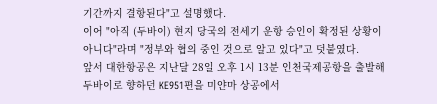기간까지 결항된다"고 설명했다.
이어 "아직 (두바이) 현지 당국의 전세기 운항 승인이 확정된 상황이 아니다"라며 "정부와 협의 중인 것으로 알고 있다"고 덧붙였다.
앞서 대한항공은 지난달 28일 오후 1시 13분 인천국제공항을 출발해 두바이로 향하던 KE951편을 미얀마 상공에서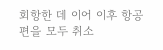회항한 데 이어 이후 항공편을 모두 취소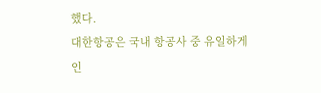했다.
대한항공은 국내 항공사 중 유일하게 인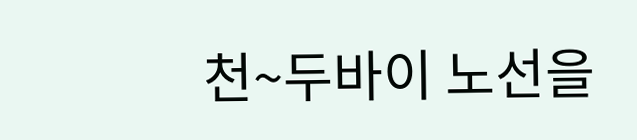천~두바이 노선을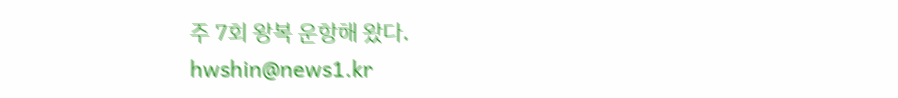주 7회 왕복 운항해 왔다.
hwshin@news1.kr